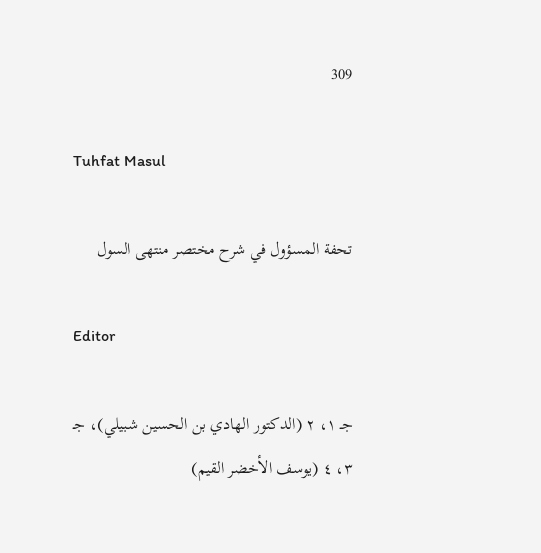309

Tuhfat Masul

تحفة المسؤول في شرح مختصر منتهى السول

Editor

جـ ١، ٢ (الدكتور الهادي بن الحسين شبيلي)، جـ ٣، ٤ (يوسف الأخضر القيم)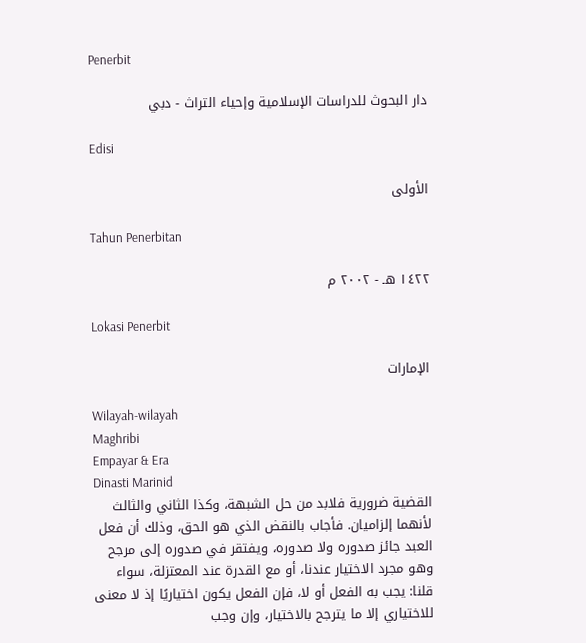Penerbit

دار البحوث للدراسات الإسلامية وإحياء التراث - دبي

Edisi

الأولى

Tahun Penerbitan

١٤٢٢ هـ - ٢٠٠٢ م

Lokasi Penerbit

الإمارات

Wilayah-wilayah
Maghribi
Empayar & Era
Dinasti Marinid
القضية ضرورية فلابد من حل الشبهة، وكذا الثاني والثالث لأنهما إلزاميان. فأجاب بالنقض الذي هو الحق، وذلك أن فعل العبد جائز صدوره ولا صدوره، ويفتقر في صدوره إلى مرجح وهو مجرد الاختيار عندنا، أو مع القدرة عند المعتزلة، سواء قلنا: يجب به الفعل أو لا، فإن الفعل يكون اختياريًا إذ لا معنى للاختياري إلا ما يترجح بالاختيار، وإن وجب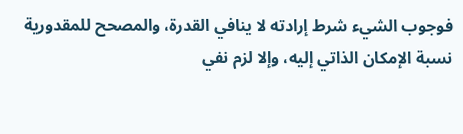فوجوب الشيء شرط إرادته لا ينافي القدرة، والمصحح للمقدورية نسبة الإمكان الذاتي إليه، وإلا لزم نفي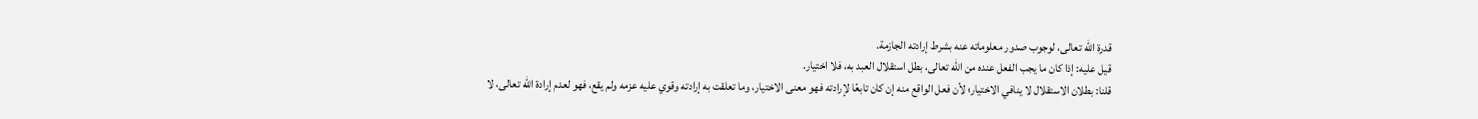قدرة الله تعالى، لوجوب صدور معلوماته عنه بشرط إرادته الجازمة.
قيل عليه: إذا كان ما يجب الفعل عنده من الله تعالى، بطل استقلال العبد به، فلا اختيار.
قلنا: بطلان الاستقلال لا ينافي الاختيار؛ لأن فعل الواقع منه إن كان تابعًا لإرادته فهو معنى الاختيار، وما تعلقت به إرادته وقوي عليه عزمه ولم يقع، فهو لعدم إرادة الله تعالى، لا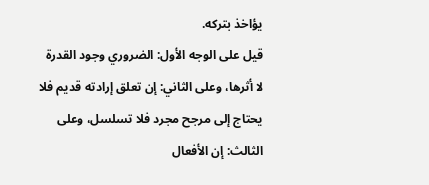يؤاخذ بتركه.
قيل على الوجه الأول: الضروري وجود القدرة لا أثرها، وعلى الثاني: إن تعلق إرادته قديم فلا يحتاج إلى مرجح مجرد فلا تسلسل، وعلى الثالث: إن الأفعال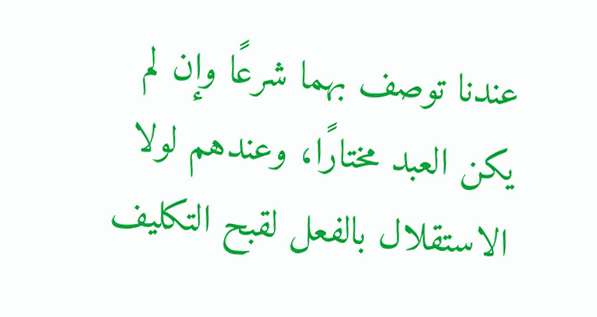عندنا توصف بهما شرعًا وإن لم يكن العبد مختارًا، وعندهم لولا الاستقلال بالفعل لقبح التكليف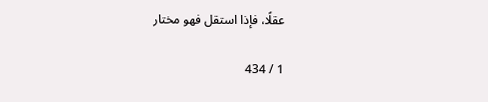عقلًا، فإذا استقل فهو مختار

1 / 434